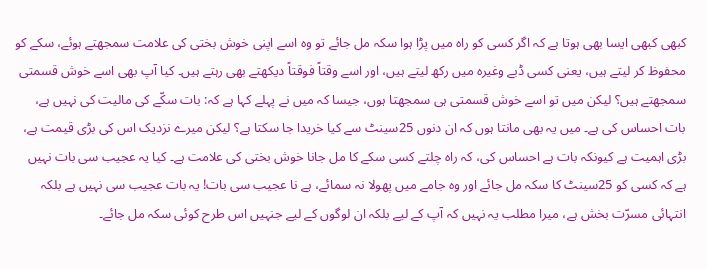کبھی کبھی ایسا بھی ہوتا ہے کہ اگر کسی کو راہ میں پڑا ہوا سکہ مل جائے تو وہ اسے اپنی خوش بختی کی علامت سمجھتے ہوئے، سکے کو محفوظ کر لیتے ہیں، یعنی کسی ڈبے وغیرہ میں رکھ لیتے ہیں، اور اسے وقتاً فوقتاً دیکھتے بھی رہتے ہیں۔ کیا آپ بھی اسے خوش قسمتی سمجھتے ہیں؟ لیکن میں تو اسے خوش قسمتی ہی سمجھتا ہوں، جیسا کہ میں نے پہلے کہا ہے کہ: بات سکّے کی مالیت کی نہیں ہے، بات احساس کی ہے۔ میں یہ بھی مانتا ہوں کہ ان دنوں 25سینٹ سے کیا خریدا جا سکتا ہے؟ لیکن میرے نزدیک اس کی بڑی قیمت ہے، بڑی اہمیت ہے کیونکہ بات ہے احساس کی، کہ راہ چلتے کسی سکے کا مل جانا خوش بختی کی علامت ہے۔ کیا یہ عجیب سی بات نہیں ہے کہ کسی کو 25سینٹ کا سکہ مل جائے اور وہ جامے میں پھولا نہ سمائے، ہے نا عجیب سی بات! یہ بات عجیب سی نہیں ہے بلکہ انتہائی مسرّت بخش ہے، میرا مطلب یہ نہیں کہ آپ کے لیے بلکہ ان لوگوں کے لیے جنہیں اس طرح کوئی سکہ مل جائے۔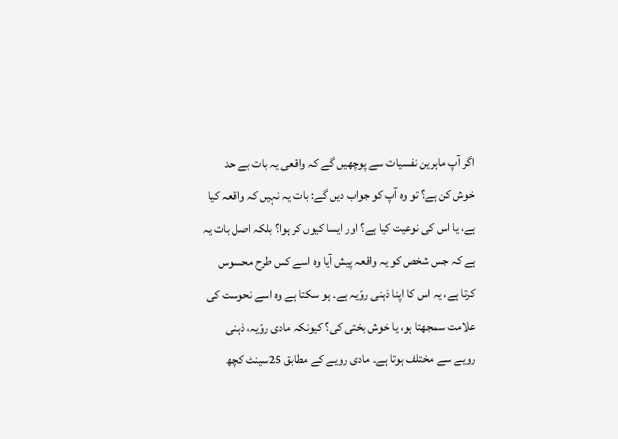اگر آپ ماہرین نفسیات سے پوچھیں گے کہ واقعی یہ بات بے حد خوش کن ہے؟ تو وہ آپ کو جواب دیں گے: بات یہ نہیں کہ واقعہ کیا ہے، یا اس کی نوعیت کیا ہے؟ اور ایسا کیوں کر ہوا؟ بلکہ اصل بات یہ ہے کہ جس شخص کو یہ واقعہ پیش آیا وہ اسے کس طرح محسوس کرتا ہے، یہ اس کا اپنا ذہنی روّیہ ہے۔ ہو سکتا ہے وہ اسے نحوست کی علامت سمجھتا ہو، یا خوش بختی کی؟ کیونکہ مادی روّیہ، ذہنی رویے سے مختلف ہوتا ہے۔ مادی رویے کے مطابق 25سینٹ کچھ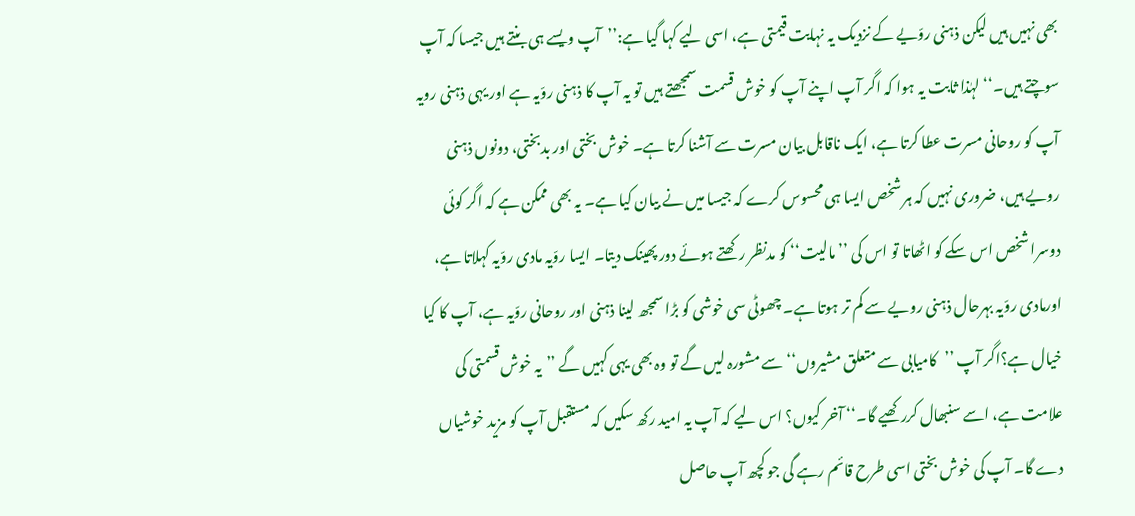بھی نہیں ہیں لیکن ذہنی روّیے کے نزدیک یہ نہایت قیمتی ہے، اسی لیے کہا گیا ہے:’’آپ ویسے ہی بنتے ہیں جیسا کہ آپ سوچتے ہیں۔‘‘ لہٰذا ثابت یہ ہوا کہ اگر آپ اپنے آپ کو خوش قسمت سمجھتے ہیں تو یہ آپ کا ذہنی روّیہ ہے اور یہی ذہنی رویہ آپ کو روحانی مسرت عطا کرتا ہے، ایک ناقابل بیان مسرت سے آشنا کرتا ہے۔ خوش بختی اور بدبختی، دونوں ذہنی رویے ہیں، ضروری نہیں کہ ہر شخص ایسا ہی محسوس کرے کہ جیسا میں نے بیان کیا ہے۔ یہ بھی ممکن ہے کہ اگر کوئی دوسرا شخص اس سکے کو اٹھاتا تو اس کی ’’مالیت‘‘ کو مدنظر رکھتے ہوئے دور پھینک دیتا۔ ایسا روّیہ مادی روّیہ کہلاتا ہے، اورمادی روّیہ بہرحال ذہنی رویے سے کم تر ہوتا ہے۔ چھوٹی سی خوشی کو بڑا سمجھ لینا ذہنی اور روحانی روّیہ ہے، آپ کا کیا خیال ہے؟اگر آپ ’’کامیابی سے متعلق مشیروں‘‘ سے مشورہ لیں گے تو وہ بھی یہی کہیں گے ’’یہ خوش قسمتی کی علامت ہے، اسے سنبھال کررکھیے گا۔‘‘ آخر کیوں؟ اس لیے کہ آپ یہ امید رکھ سکیں کہ مستقبل آپ کو مزید خوشیاں دے گا۔ آپ کی خوش بختی اسی طرح قائم رہے گی جو کچھ آپ حاصل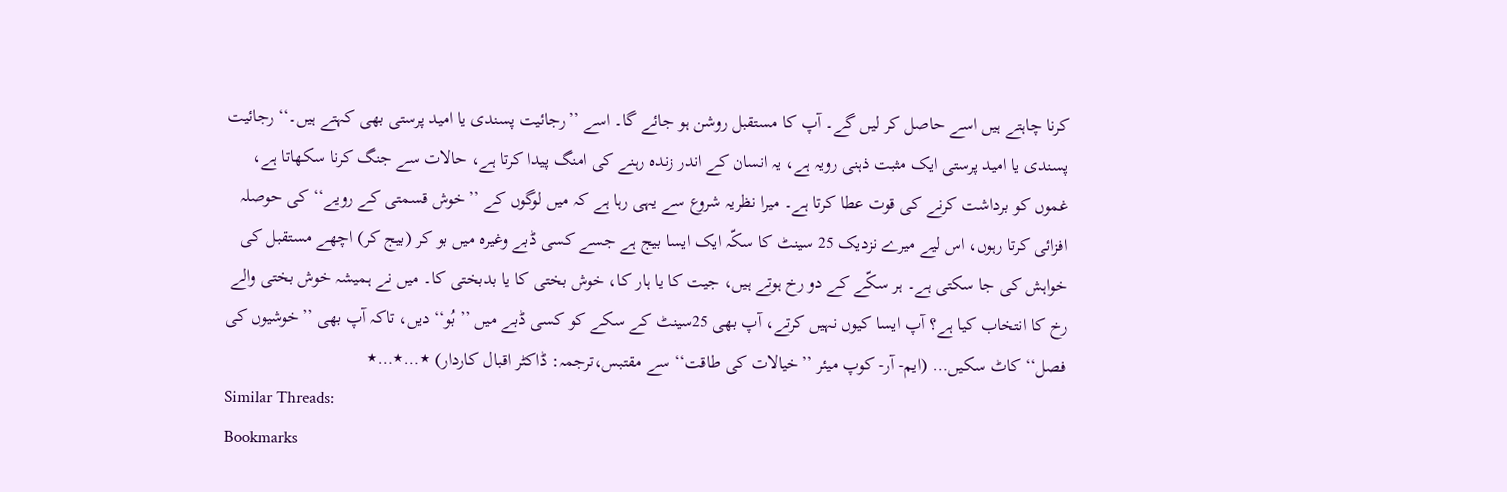کرنا چاہتے ہیں اسے حاصل کر لیں گے۔ آپ کا مستقبل روشن ہو جائے گا۔ اسے ’’رجائیت پسندی یا امید پرستی بھی کہتے ہیں۔‘‘ رجائیت پسندی یا امید پرستی ایک مثبت ذہنی رویہ ہے، یہ انسان کے اندر زندہ رہنے کی امنگ پیدا کرتا ہے، حالات سے جنگ کرنا سکھاتا ہے، غموں کو برداشت کرنے کی قوت عطا کرتا ہے۔ میرا نظریہ شروع سے یہی رہا ہے کہ میں لوگوں کے ’’خوش قسمتی کے رویے‘‘ کی حوصلہ افزائی کرتا رہوں، اس لیے میرے نزدیک 25 سینٹ کا سکّہ ایک ایسا بیج ہے جسے کسی ڈبے وغیرہ میں بو کر (بیج کر) اچھے مستقبل کی خواہش کی جا سکتی ہے۔ ہر سکّے کے دو رخ ہوتے ہیں، جیت کا یا ہار کا، خوش بختی کا یا بدبختی کا۔ میں نے ہمیشہ خوش بختی والے رخ کا انتخاب کیا ہے؟ آپ ایسا کیوں نہیں کرتے، آپ بھی 25سینٹ کے سکے کو کسی ڈبے میں ’’بُو‘‘ دیں، تاکہ آپ بھی ’’خوشیوں کی فصل‘‘ کاٹ سکیں… (ایم- آر- کوپ میئر ’’خیالات کی طاقت‘‘ سے مقتبس،ترجمہ: ڈاکٹر اقبال کاردار) ٭…٭…٭
Similar Threads:
Bookmarks